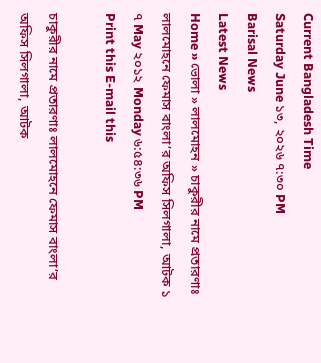Current Bangladesh Time
Saturday June ১৩, ২০২৬ ৭:৩০ PM
Barisal News
Latest News
Home » ভোলা » লালমোহন » চাকুরীর নামে প্রতারণাঃ লালমোহনে ফেমাস বাংলা’র অফিস সিলগালা, আটক ১
৭ May ২০১২ Monday ৬:৫৪:৩৬ PM
Print this E-mail this

চাকুরীর নামে প্রতারণাঃ লালমোহনে ফেমাস বাংলা’র অফিস সিলগালা, আটক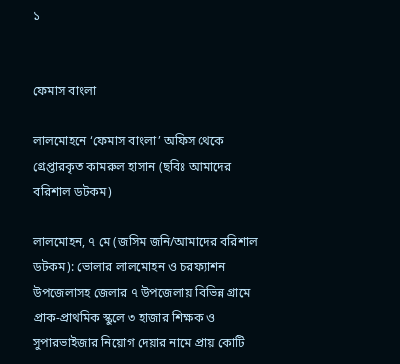১


ফেমাস বাংলা

লালমোহনে ‘ফেমাস বাংলা’ অফিস থেকে গ্রেপ্তারকৃত কামরুল হাসান (ছবিঃ আমাদের বরিশাল ডটকম)

লালমোহন, ৭ মে (জসিম জনি/আমাদের বরিশাল ডটকম): ভোলার লালমোহন ও চরফ্যাশন উপজেলাসহ জেলার ৭ উপজেলায় বিভিন্ন গ্রামে প্রাক-প্রাথমিক স্কুলে ৩ হাজার শিক্ষক ও সুপারভাইজার নিয়োগ দেয়ার নামে প্রায় কোটি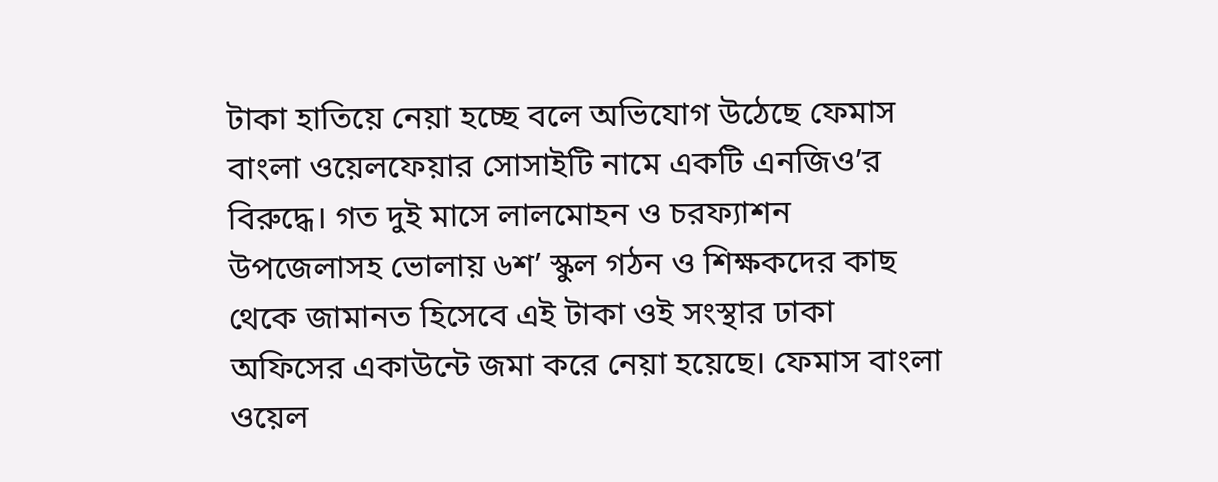টাকা হাতিয়ে নেয়া হচ্ছে বলে অভিযোগ উঠেছে ফেমাস বাংলা ওয়েলফেয়ার সোসাইটি নামে একটি এনজিও’র বিরুদ্ধে। গত দুই মাসে লালমোহন ও চরফ্যাশন উপজেলাসহ ভোলায় ৬শ’ স্কুল গঠন ও শিক্ষকদের কাছ থেকে জামানত হিসেবে এই টাকা ওই সংস্থার ঢাকা অফিসের একাউন্টে জমা করে নেয়া হয়েছে। ফেমাস বাংলা ওয়েল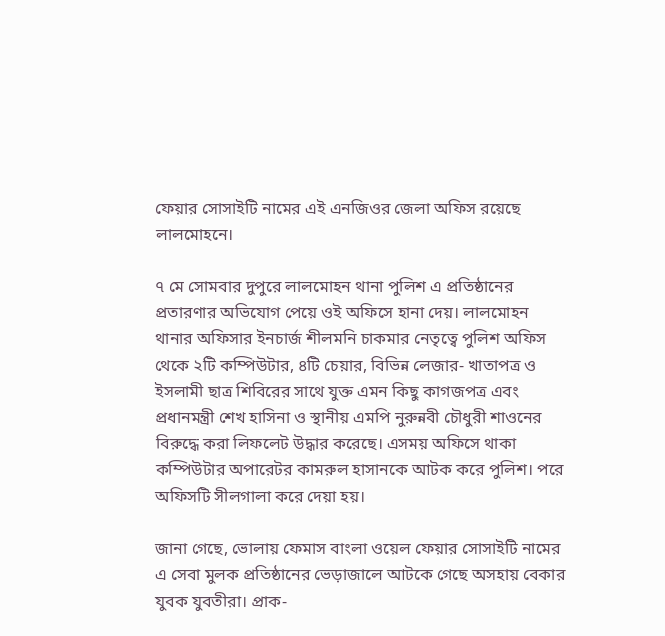ফেয়ার সোসাইটি নামের এই এনজিওর জেলা অফিস রয়েছে লালমোহনে।

৭ মে সোমবার দুপুরে লালমোহন থানা পুলিশ এ প্রতিষ্ঠানের প্রতারণার অভিযোগ পেয়ে ওই অফিসে হানা দেয়। লালমোহন থানার অফিসার ইনচার্জ শীলমনি চাকমার নেতৃত্বে পুলিশ অফিস থেকে ২টি কম্পিউটার, ৪টি চেয়ার, বিভিন্ন লেজার- খাতাপত্র ও ইসলামী ছাত্র শিবিরের সাথে যুক্ত এমন কিছু কাগজপত্র এবং প্রধানমন্ত্রী শেখ হাসিনা ও স্থানীয় এমপি নুরুন্নবী চৌধুরী শাওনের বিরুদ্ধে করা লিফলেট উদ্ধার করেছে। এসময় অফিসে থাকা কম্পিউটার অপারেটর কামরুল হাসানকে আটক করে পুলিশ। পরে অফিসটি সীলগালা করে দেয়া হয়।

জানা গেছে, ভোলায় ফেমাস বাংলা ওয়েল ফেয়ার সোসাইটি নামের এ সেবা মুলক প্রতিষ্ঠানের ভেড়াজালে আটকে গেছে অসহায় বেকার যুবক যুবতীরা। প্রাক-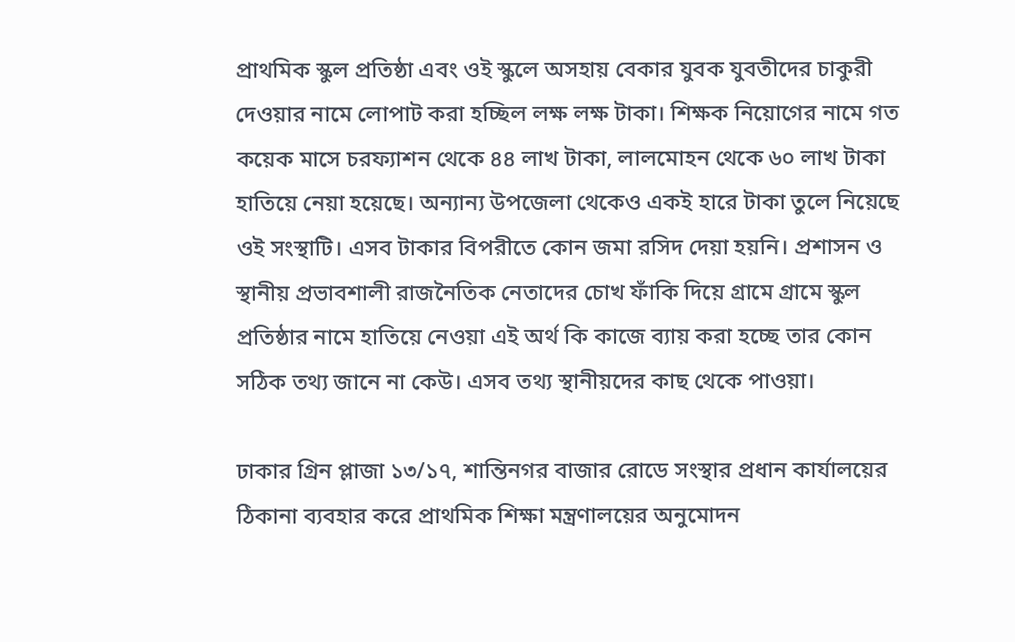প্রাথমিক স্কুল প্রতিষ্ঠা এবং ওই স্কুলে অসহায় বেকার যুবক যুবতীদের চাকুরী দেওয়ার নামে লোপাট করা হচ্ছিল লক্ষ লক্ষ টাকা। শিক্ষক নিয়োগের নামে গত কয়েক মাসে চরফ্যাশন থেকে ৪৪ লাখ টাকা, লালমোহন থেকে ৬০ লাখ টাকা হাতিয়ে নেয়া হয়েছে। অন্যান্য উপজেলা থেকেও একই হারে টাকা তুলে নিয়েছে ওই সংস্থাটি। এসব টাকার বিপরীতে কোন জমা রসিদ দেয়া হয়নি। প্রশাসন ও স্থানীয় প্রভাবশালী রাজনৈতিক নেতাদের চোখ ফাঁকি দিয়ে গ্রামে গ্রামে স্কুল প্রতিষ্ঠার নামে হাতিয়ে নেওয়া এই অর্থ কি কাজে ব্যায় করা হচ্ছে তার কোন সঠিক তথ্য জানে না কেউ। এসব তথ্য স্থানীয়দের কাছ থেকে পাওয়া।

ঢাকার গ্রিন প্লাজা ১৩/১৭, শান্তিনগর বাজার রোডে সংস্থার প্রধান কার্যালয়ের ঠিকানা ব্যবহার করে প্রাথমিক শিক্ষা মন্ত্রণালয়ের অনুমোদন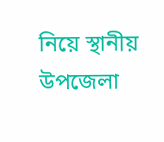নিয়ে স্থানীয় উপজেলা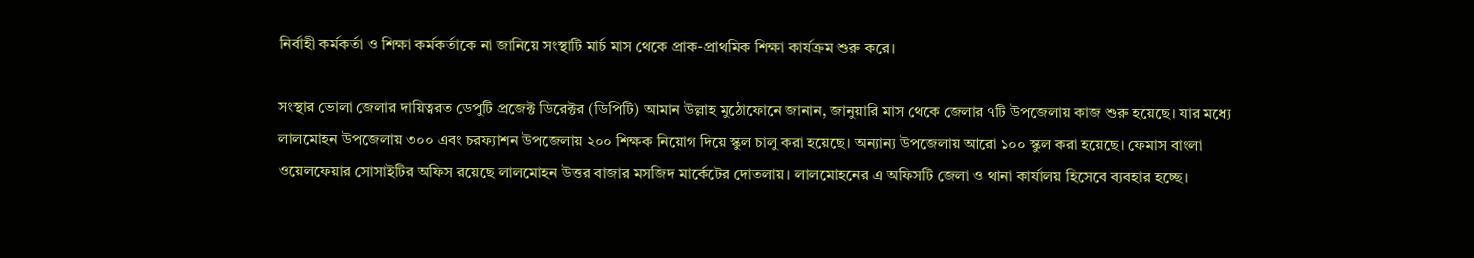নির্বাহী কর্মকর্তা ও শিক্ষা কর্মকর্তাকে না জানিয়ে সংস্থাটি মার্চ মাস থেকে প্রাক-প্রাথমিক শিক্ষা কার্যক্রম শুরু করে।

সংস্থার ভোলা জেলার দায়িত্বরত ডেপুটি প্রজেক্ট ডিরেক্টর (ডিপিটি) আমান উল্লাহ মুঠোফোনে জানান, জানুয়ারি মাস থেকে জেলার ৭টি উপজেলায় কাজ শুরু হয়েছে। যার মধ্যে লালমোহন উপজেলায় ৩০০ এবং চরফ্যাশন উপজেলায় ২০০ শিক্ষক নিয়োগ দিয়ে স্কুল চালু করা হয়েছে। অন্যান্য উপজেলায় আরো ১০০ স্কুল করা হয়েছে। ফেমাস বাংলা ওয়েলফেয়ার সোসাইটির অফিস রয়েছে লালমোহন উত্তর বাজার মসজিদ মার্কেটের দোতলায়। লালমোহনের এ অফিসটি জেলা ও থানা কার্যালয় হিসেবে ব্যবহার হচ্ছে।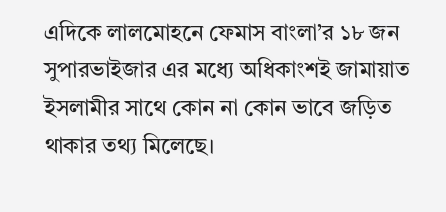এদিকে লালমোহনে ফেমাস বাংলা’র ১৮ জন সুপারভাইজার এর মধ্যে অধিকাংশই জামায়াত ইসলামীর সাথে কোন না কোন ভাবে জড়িত থাকার তথ্য মিলেছে।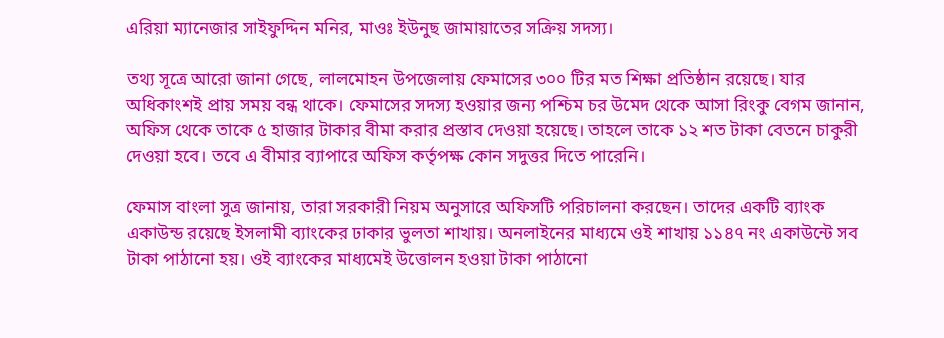এরিয়া ম্যানেজার সাইফুদ্দিন মনির, মাওঃ ইউনুছ জামায়াতের সক্রিয় সদস্য।

তথ্য সূত্রে আরো জানা গেছে, লালমোহন উপজেলায় ফেমাসের ৩০০ টির মত শিক্ষা প্রতিষ্ঠান রয়েছে। যার অধিকাংশই প্রায় সময় বন্ধ থাকে। ফেমাসের সদস্য হওয়ার জন্য পশ্চিম চর উমেদ থেকে আসা রিংকু বেগম জানান, অফিস থেকে তাকে ৫ হাজার টাকার বীমা করার প্রস্তাব দেওয়া হয়েছে। তাহলে তাকে ১২ শত টাকা বেতনে চাকুরী দেওয়া হবে। তবে এ বীমার ব্যাপারে অফিস কর্তৃপক্ষ কোন সদুত্তর দিতে পারেনি।

ফেমাস বাংলা সুত্র জানায়, তারা সরকারী নিয়ম অনুসারে অফিসটি পরিচালনা করছেন। তাদের একটি ব্যাংক একাউন্ড রয়েছে ইসলামী ব্যাংকের ঢাকার ভুলতা শাখায়। অনলাইনের মাধ্যমে ওই শাখায় ১১৪৭ নং একাউন্টে সব টাকা পাঠানো হয়। ওই ব্যাংকের মাধ্যমেই উত্তোলন হওয়া টাকা পাঠানো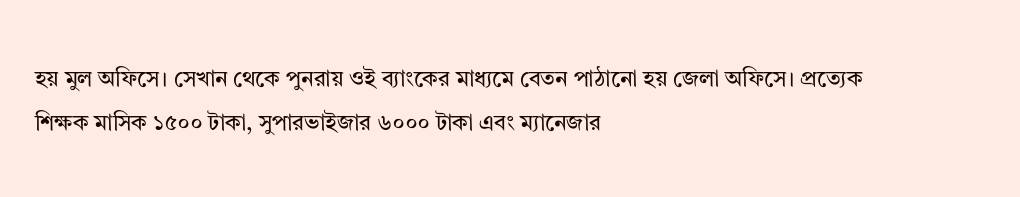হয় মুল অফিসে। সেখান থেকে পুনরায় ওই ব্যাংকের মাধ্যমে বেতন পাঠানো হয় জেলা অফিসে। প্রত্যেক শিক্ষক মাসিক ১৫০০ টাকা, সুপারভাইজার ৬০০০ টাকা এবং ম্যানেজার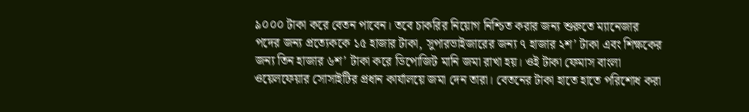৯০০০ টাকা করে বেতন পাবেন। তবে চাকরির নিয়োগ নিশ্চিত করার জন্য শুরুতে ম্যানেজার পদের জন্য প্রত্যেককে ১৫ হাজার টাকা, সুপারভাইজারের জন্য ৭ হাজার ২শ’ টাকা এবং শিক্ষকের জন্য তিন হাজার ৬শ’ টাকা করে ডিপোজিট মানি জমা রাখা হয়। ওই টাকা ফেমাস বাংলা ওয়েলফেয়ার সোসাইটির প্রধান কার্যালয়ে জমা দেন তারা। বেতনের টাকা হাতে হাতে পরিশোধ করা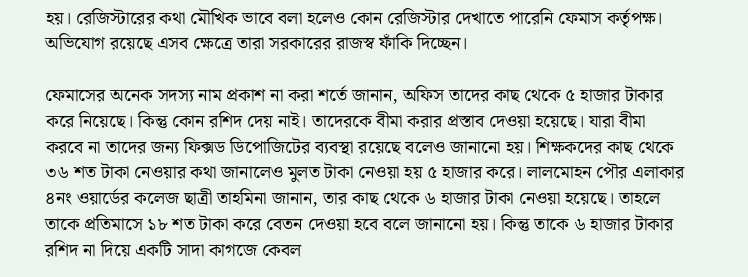হয়। রেজিস্টারের কথা মৌখিক ভাবে বলা হলেও কোন রেজিস্টার দেখাতে পারেনি ফেমাস কর্তৃপক্ষ। অভিযোগ রয়েছে এসব ক্ষেত্রে তারা সরকারের রাজস্ব ফাঁকি দিচ্ছেন।

ফেমাসের অনেক সদস্য নাম প্রকাশ না করা শর্তে জানান, অফিস তাদের কাছ থেকে ৫ হাজার টাকার করে নিয়েছে। কিন্তু কোন রশিদ দেয় নাই। তাদেরকে বীমা করার প্রস্তাব দেওয়া হয়েছে। যারা বীমা করবে না তাদের জন্য ফিক্সড ডিপোজিটের ব্যবস্থা রয়েছে বলেও জানানো হয়। শিক্ষকদের কাছ থেকে ৩৬ শত টাকা নেওয়ার কথা জানালেও মুলত টাকা নেওয়া হয় ৫ হাজার করে। লালমোহন পৌর এলাকার ৪নং ওয়ার্ডের কলেজ ছাত্রী তাহমিনা জানান, তার কাছ থেকে ৬ হাজার টাকা নেওয়া হয়েছে। তাহলে তাকে প্রতিমাসে ১৮ শত টাকা করে বেতন দেওয়া হবে বলে জানানো হয়। কিন্তু তাকে ৬ হাজার টাকার রশিদ না দিয়ে একটি সাদা কাগজে কেবল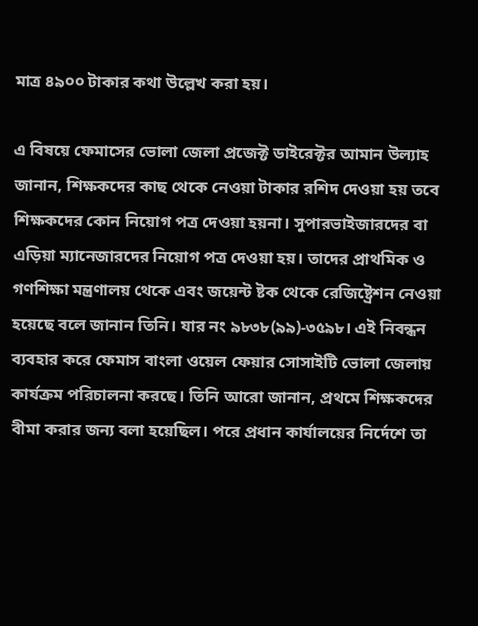মাত্র ৪৯০০ টাকার কথা উল্লেখ করা হয়।

এ বিষয়ে ফেমাসের ভোলা জেলা প্রজেক্ট ডাইরেক্টর আমান উল্যাহ জানান, শিক্ষকদের কাছ থেকে নেওয়া টাকার রশিদ দেওয়া হয় তবে শিক্ষকদের কোন নিয়োগ পত্র দেওয়া হয়না। সুপারভাইজারদের বা এড়িয়া ম্যানেজারদের নিয়োগ পত্র দেওয়া হয়। তাদের প্রাথমিক ও গণশিক্ষা মন্ত্রণালয় থেকে এবং জয়েন্ট ষ্টক থেকে রেজিষ্ট্রেশন নেওয়া হয়েছে বলে জানান তিনি। যার নং ৯৮৩৮(৯৯)-৩৫৯৮। এই নিবন্ধন ব্যবহার করে ফেমাস বাংলা ওয়েল ফেয়ার সোসাইটি ভোলা জেলায় কার্যক্রম পরিচালনা করছে। তিনি আরো জানান, প্রথমে শিক্ষকদের বীমা করার জন্য বলা হয়েছিল। পরে প্রধান কার্যালয়ের নির্দেশে তা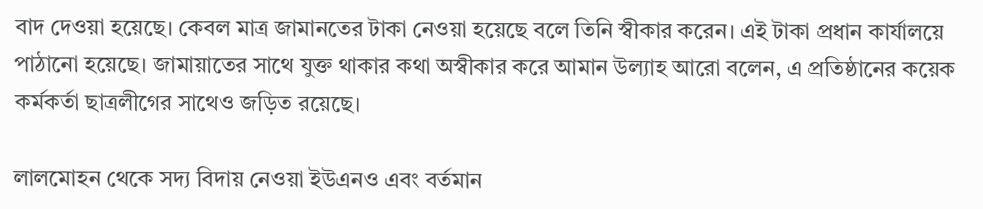বাদ দেওয়া হয়েছে। কেবল মাত্র জামানতের টাকা নেওয়া হয়েছে বলে তিনি স্বীকার করেন। এই টাকা প্রধান কার্যালয়ে পাঠানো হয়েছে। জামায়াতের সাথে যুক্ত থাকার কথা অস্বীকার করে আমান উল্যাহ আরো বলেন, এ প্রতিষ্ঠানের কয়েক কর্মকর্তা ছাত্রলীগের সাথেও জড়িত রয়েছে।

লালমোহন থেকে সদ্য বিদায় নেওয়া ইউএনও এবং বর্তমান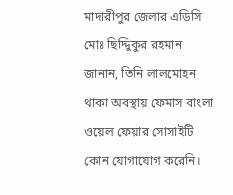মাদারীপুর জেলার এডিসি মোঃ ছিদ্দিুকুর রহমান জানান, তিনি লালমোহন থাকা অবস্থায় ফেমাস বাংলা ওয়েল ফেয়ার সোসাইটি কোন যোগাযোগ করেনি।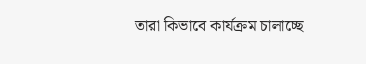তারা কিভাবে কার্যক্রম চালাচ্ছে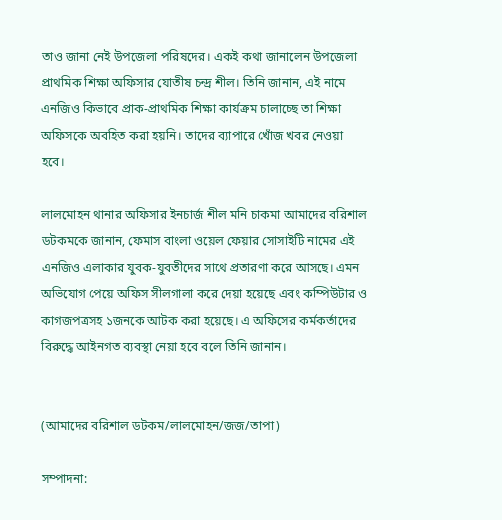তাও জানা নেই উপজেলা পরিষদের। একই কথা জানালেন উপজেলা প্রাথমিক শিক্ষা অফিসার যোতীষ চন্দ্র শীল। তিনি জানান, এই নামে এনজিও কিভাবে প্রাক-প্রাথমিক শিক্ষা কার্যক্রম চালাচ্ছে তা শিক্ষা অফিসকে অবহিত করা হয়নি। তাদের ব্যাপারে খোঁজ খবর নেওয়া হবে।

লালমোহন থানার অফিসার ইনচার্জ শীল মনি চাকমা আমাদের বরিশাল ডটকমকে জানান, ফেমাস বাংলা ওয়েল ফেয়ার সোসাইটি নামের এই এনজিও এলাকার যুবক-যুবতীদের সাথে প্রতারণা করে আসছে। এমন অভিযোগ পেয়ে অফিস সীলগালা করে দেয়া হয়েছে এবং কম্পিউটার ও কাগজপত্রসহ ১জনকে আটক করা হয়েছে। এ অফিসের কর্মকর্তাদের বিরুদ্ধে আইনগত ব্যবস্থা নেয়া হবে বলে তিনি জানান।


(আমাদের বরিশাল ডটকম/লালমোহন/জজ/তাপা)

সম্পাদনা: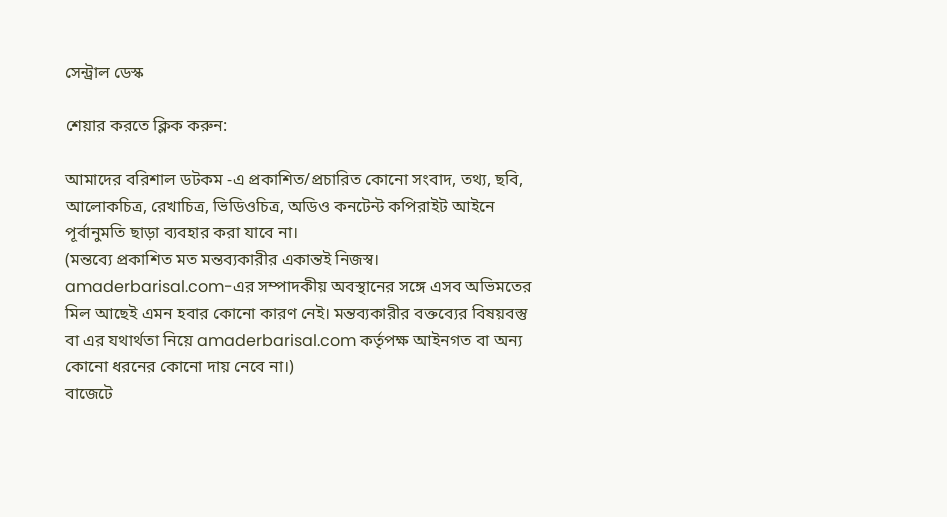সেন্ট্রাল ডেস্ক

শেয়ার করতে ক্লিক করুন:

আমাদের বরিশাল ডটকম -এ প্রকাশিত/প্রচারিত কোনো সংবাদ, তথ্য, ছবি, আলোকচিত্র, রেখাচিত্র, ভিডিওচিত্র, অডিও কনটেন্ট কপিরাইট আইনে পূর্বানুমতি ছাড়া ব্যবহার করা যাবে না।
(মন্তব্যে প্রকাশিত মত মন্তব্যকারীর একান্তই নিজস্ব। amaderbarisal.com-এর সম্পাদকীয় অবস্থানের সঙ্গে এসব অভিমতের মিল আছেই এমন হবার কোনো কারণ নেই। মন্তব্যকারীর বক্তব্যের বিষয়বস্তু বা এর যথার্থতা নিয়ে amaderbarisal.com কর্তৃপক্ষ আইনগত বা অন্য কোনো ধরনের কোনো দায় নেবে না।)
বাজেটে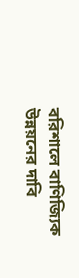বরিশালে বাণিজ্যিক উন্নয়নের দাবি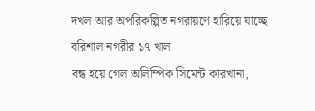দখল আর অপরিকল্পিত নগরায়ণে হারিয়ে যাচ্ছে বরিশাল নগরীর ১৭ খাল
বন্ধ হয়ে গেল অলিম্পিক সিমেন্ট কারখানা,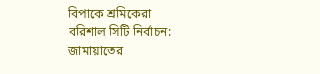বিপাকে শ্রমিকেরা
বরিশাল সিটি নির্বাচন: জামায়াতের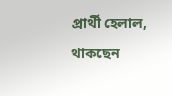প্রার্থী হেলাল, থাকছেন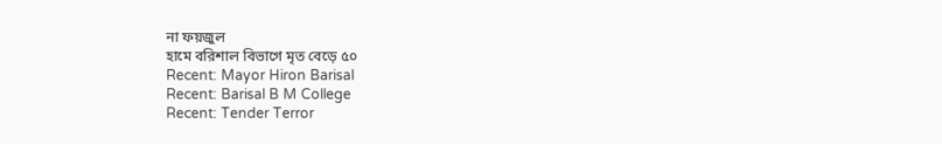না ফয়জুল
হামে বরিশাল বিভাগে মৃত বেড়ে ৫০
Recent: Mayor Hiron Barisal
Recent: Barisal B M College
Recent: Tender Terror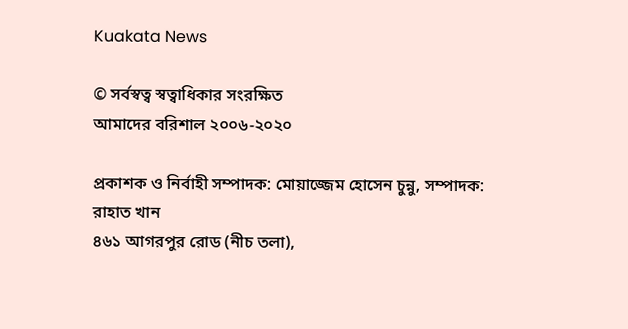Kuakata News

© সর্বস্বত্ব স্বত্বাধিকার সংরক্ষিত
আমাদের বরিশাল ২০০৬-২০২০

প্রকাশক ও নির্বাহী সম্পাদক: মোয়াজ্জেম হোসেন চুন্নু, সম্পাদক: রাহাত খান
৪৬১ আগরপুর রোড (নীচ তলা),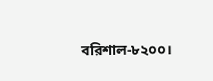বরিশাল-৮২০০।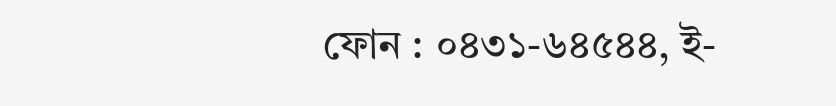ফোন : ০৪৩১-৬৪৫৪৪, ই-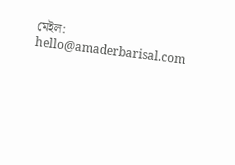মেইল: hello@amaderbarisal.com